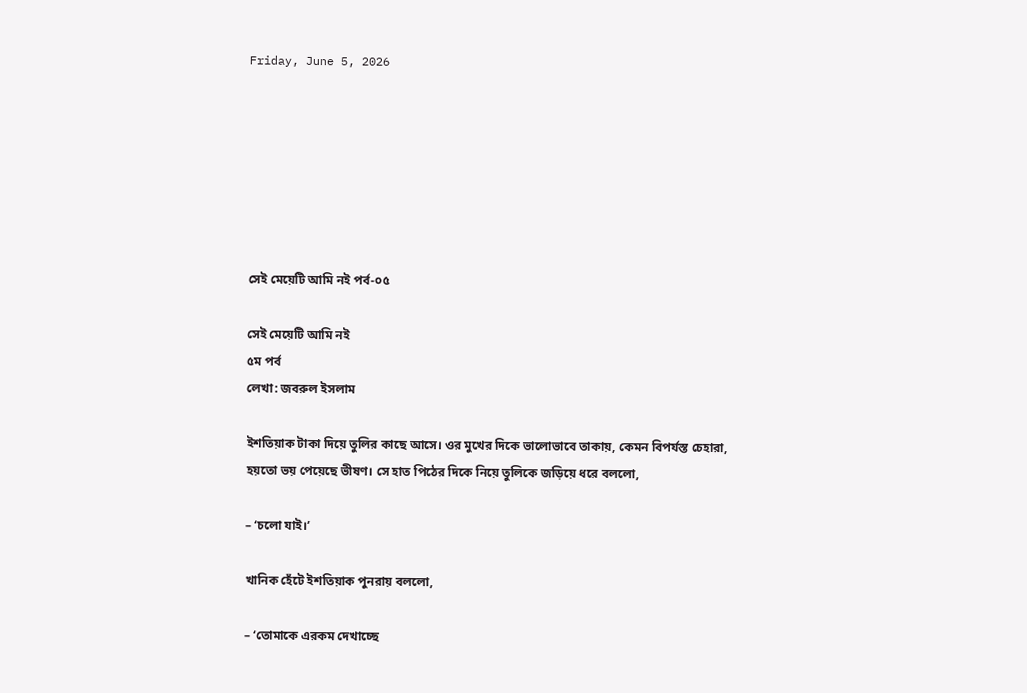Friday, June 5, 2026







সেই মেয়েটি আমি নই পর্ব-০৫

সেই মেয়েটি আমি নই
৫ম পর্ব
লেখা: জবরুল ইসলাম

ইশতিয়াক টাকা দিয়ে তুলির কাছে আসে। ওর মুখের দিকে ভালোভাবে তাকায়, কেমন বিপর্যস্ত চেহারা, হয়তো ভয় পেয়েছে ভীষণ। সে হাত পিঠের দিকে নিয়ে তুলিকে জড়িয়ে ধরে বললো,

– ‘চলো যাই।’

খানিক হেঁটে ইশতিয়াক পুনরায় বললো,

– ‘তোমাকে এরকম দেখাচ্ছে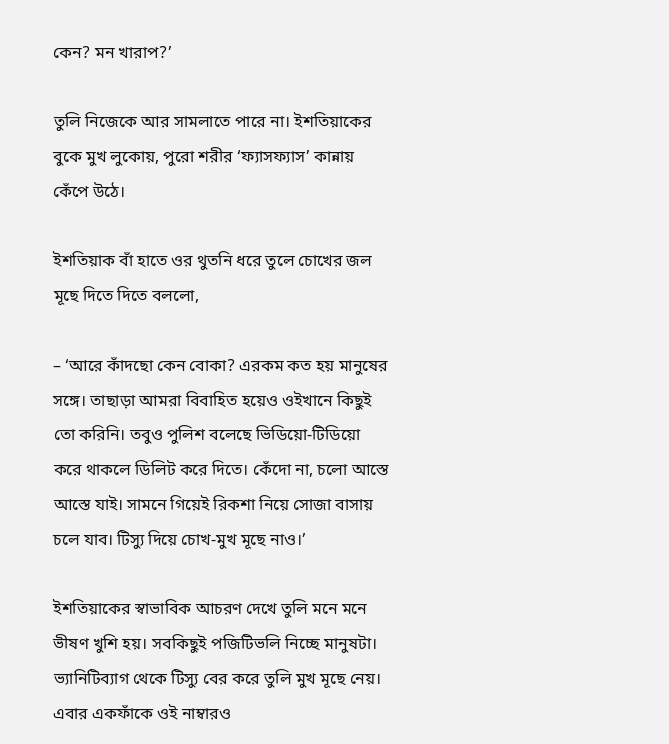কেন? মন খারাপ?’

তুলি নিজেকে আর সামলাতে পারে না। ইশতিয়াকের বুকে মুখ লুকোয়, পুরো শরীর ‘ফ্যাসফ্যাস’ কান্নায় কেঁপে উঠে।

ইশতিয়াক বাঁ হাতে ওর থুতনি ধরে তুলে চোখের জল মূছে দিতে দিতে বললো,

– ‘আরে কাঁদছো কেন বোকা? এরকম কত হয় মানুষের সঙ্গে। তাছাড়া আমরা বিবাহিত হয়েও ওইখানে কিছুই তো করিনি। তবুও পুলিশ বলেছে ভিডিয়ো-টিডিয়ো করে থাকলে ডিলিট করে দিতে। কেঁদো না, চলো আস্তে আস্তে যাই। সামনে গিয়েই রিকশা নিয়ে সোজা বাসায় চলে যাব। টিস্যু দিয়ে চোখ-মুখ মূছে নাও।’

ইশতিয়াকের স্বাভাবিক আচরণ দেখে তুলি মনে মনে ভীষণ খুশি হয়। সবকিছুই পজিটিভলি নিচ্ছে মানুষটা। ভ্যানিটিব্যাগ থেকে টিস্যু বের করে তুলি মুখ মূছে নেয়।
এবার একফাঁকে ওই নাম্বারও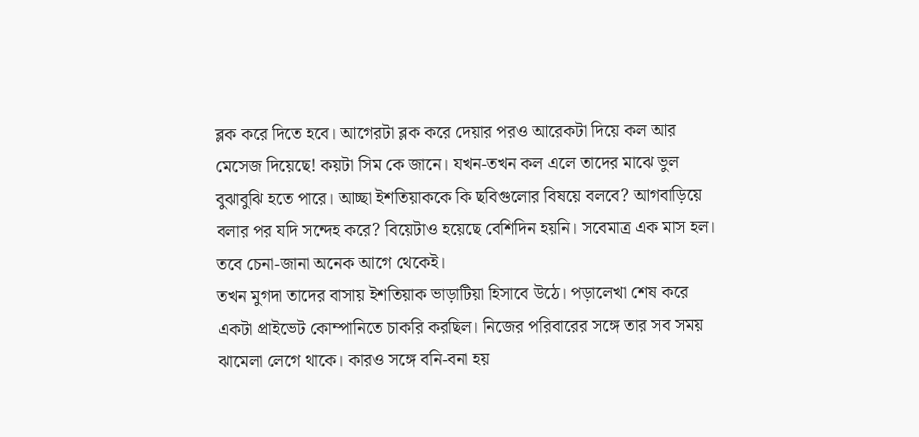ব্লক করে দিতে হবে। আগেরটা ব্লক করে দেয়ার পরও আরেকটা দিয়ে কল আর মেসেজ দিয়েছে! কয়টা সিম কে জানে। যখন-তখন কল এলে তাদের মাঝে ভুল বুঝাবুঝি হতে পারে। আচ্ছা ইশতিয়াককে কি ছবিগুলোর বিষয়ে বলবে? আগবাড়িয়ে বলার পর যদি সন্দেহ করে? বিয়েটাও হয়েছে বেশিদিন হয়নি। সবেমাত্র এক মাস হল। তবে চেনা-জানা অনেক আগে থেকেই।
তখন মুগদা তাদের বাসায় ইশতিয়াক ভাড়াটিয়া হিসাবে উঠে। পড়ালেখা শেষ করে একটা প্রাইভেট কোম্পানিতে চাকরি করছিল। নিজের পরিবারের সঙ্গে তার সব সময় ঝামেলা লেগে থাকে। কারও সঙ্গে বনি-বনা হয়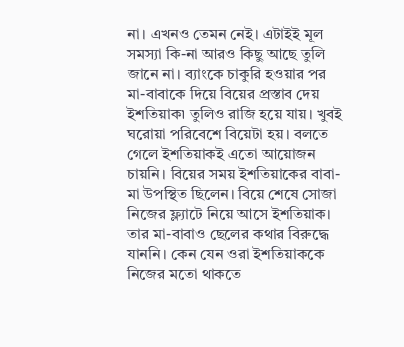না। এখনও তেমন নেই। এটাইই মূল সমস্যা কি-না আরও কিছু আছে তুলি জানে না। ব্যাংকে চাকুরি হওয়ার পর মা-বাবাকে দিয়ে বিয়ের প্রস্তাব দেয় ইশতিয়াক৷ তুলিও রাজি হয়ে যায়। খুবই ঘরোয়া পরিবেশে বিয়েটা হয়। বলতে গেলে ইশতিয়াকই এতো আয়োজন চায়নি। বিয়ের সময় ইশতিয়াকের বাবা-মা উপস্থিত ছিলেন। বিয়ে শেষে সোজা নিজের ফ্ল্যাটে নিয়ে আসে ইশতিয়াক। তার মা-বাবাও ছেলের কথার বিরুদ্ধে যাননি। কেন যেন ওরা ইশতিয়াককে নিজের মতো থাকতে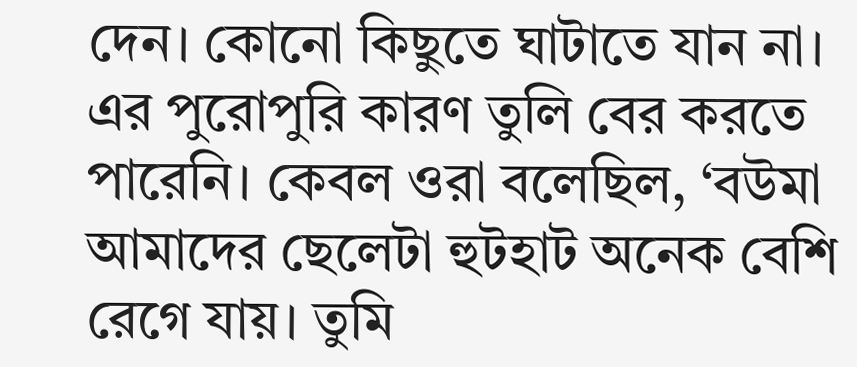দেন। কোনো কিছুতে ঘাটাতে যান না। এর পুরোপুরি কারণ তুলি বের করতে পারেনি। কেবল ওরা বলেছিল, ‘বউমা আমাদের ছেলেটা হুটহাট অনেক বেশি রেগে যায়। তুমি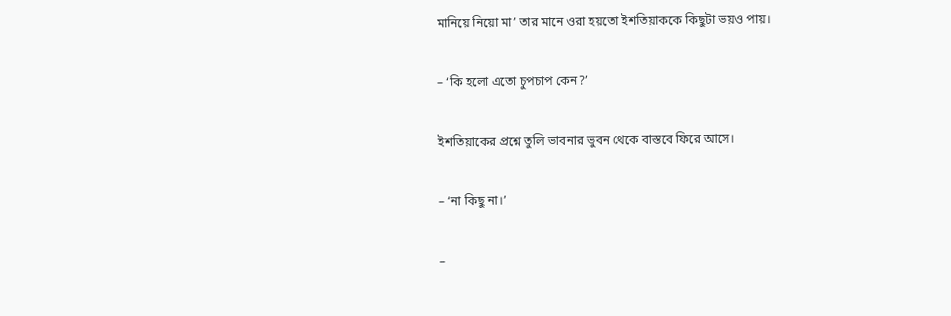মানিয়ে নিয়ো মা’ তার মানে ওরা হয়তো ইশতিয়াককে কিছুটা ভয়ও পায়।

– ‘কি হলো এতো চুপচাপ কেন?’

ইশতিয়াকের প্রশ্নে তুলি ভাবনার ভুবন থেকে বাস্তবে ফিরে আসে।

– ‘না কিছু না।’

–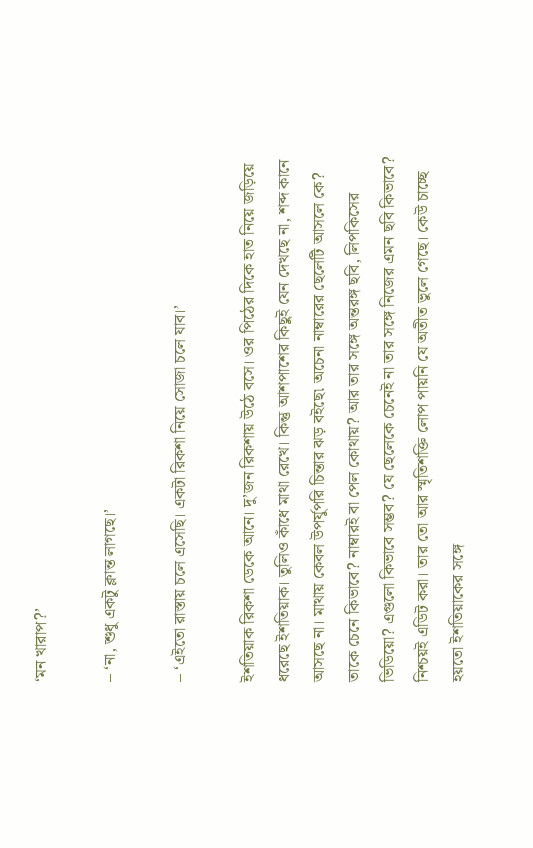‘মন খারাপ?’

– ‘না, শুধু একটু ক্লান্ত লাগছে।’

– ‘এইতো রাস্তায় চলে এসেছি। একটা রিকশা নিয়ে সোজা চলে যাব।’

ইশতিয়াক রিকশা ডেকে আনে। দু’জন রিকশায় উঠে বসে। ওর পিঠের দিকে হাত নিয়ে জড়িয়ে ধরেছে ইশতিয়াক। তুলিও কাঁধে মাথা রেখে। কিন্তু আশপাশের কিছুই যেন দেখছে না, শব্দ কানে আসছে না। মাথায় কেবল উপর্যুপরি চিন্তার ঝড় বইছে৷ অচেনা নাম্বারের ছেলেটি আসলে কে? তাকে চেনে কিভাবে? নাম্বারই বা পেল কোথায়? আর তার সঙ্গে অন্তরঙ্গ ছবি, লিপকিসের ভিডিয়ো? এগুলো কিভাবে সম্ভব? যে ছেলেকে চেনেই না তার সঙ্গে নিজের এমন ছবি কিভাবে? নিশ্চয়ই এডিট করা। তার তো আর স্মৃতিশক্তি লোপ পায়নি যে অতীত ভুলে গেছে। কেউ চাচ্ছে হয়তো ইশতিয়াকের সঙ্গে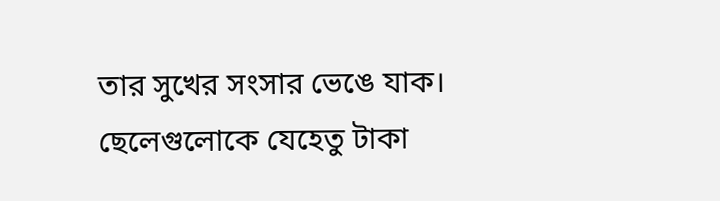তার সুখের সংসার ভেঙে যাক। ছেলেগুলোকে যেহেতু টাকা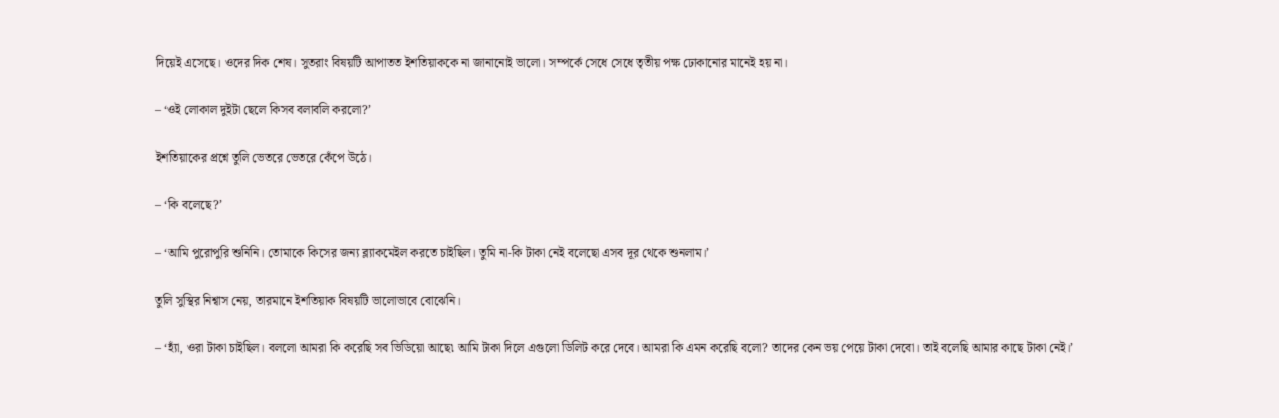দিয়েই এসেছে। ওদের দিক শেষ। সুতরাং বিষয়টি আপাতত ইশতিয়াককে না জানানোই ভালো। সম্পর্কে সেধে সেধে তৃতীয় পক্ষ ঢোকানোর মানেই হয় না।

– ‘ওই লোকাল দুইটা ছেলে কিসব বলাবলি করলো?’

ইশতিয়াকের প্রশ্নে তুলি ভেতরে ভেতরে কেঁপে উঠে।

– ‘কি বলেছে?’

– ‘আমি পুরোপুরি শুনিনি। তোমাকে কিসের জন্য ব্ল্যাকমেইল করতে চাইছিল। তুমি না-কি টাকা নেই বলেছো এসব দূর থেকে শুনলাম।’

তুলি সুস্থির নিশ্বাস নেয়, তারমানে ইশতিয়াক বিষয়টি ভালোভাবে বোঝেনি।

– ‘হ্যাঁ, ওরা টাকা চাইছিল। বললো আমরা কি করেছি সব ভিডিয়ো আছে৷ আমি টাকা দিলে এগুলো ডিলিট করে দেবে। আমরা কি এমন করেছি বলো? তাদের কেন ভয় পেয়ে টাকা দেবো। তাই বলেছি আমার কাছে টাকা নেই।’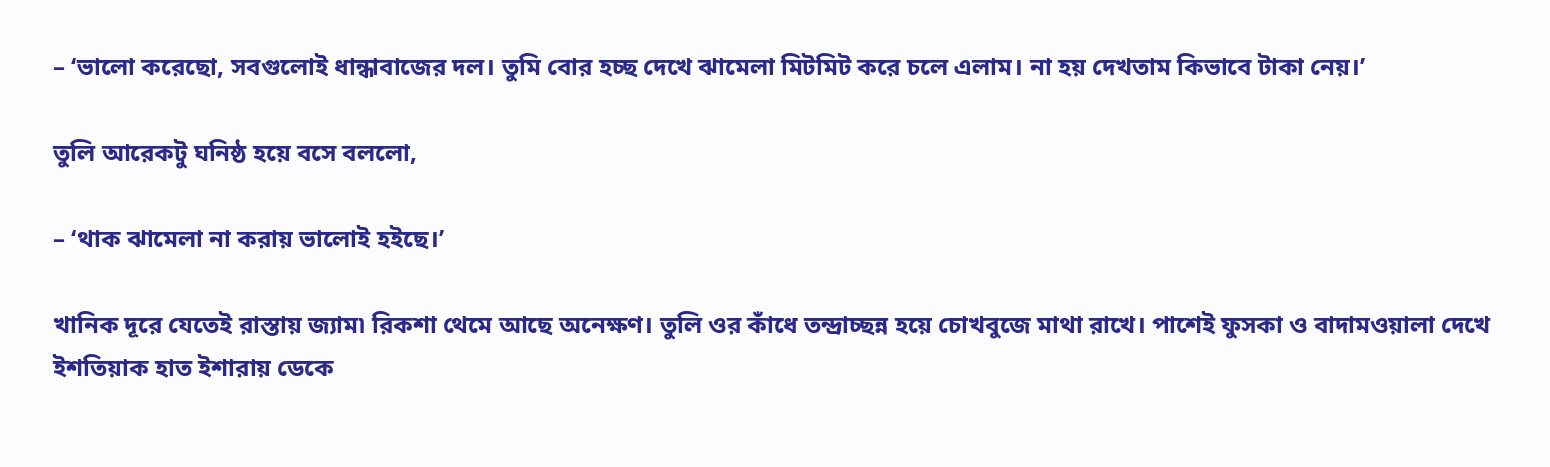– ‘ভালো করেছো, সবগুলোই ধান্ধাবাজের দল। তুমি বোর হচ্ছ দেখে ঝামেলা মিটমিট করে চলে এলাম। না হয় দেখতাম কিভাবে টাকা নেয়।’

তুলি আরেকটু ঘনিষ্ঠ হয়ে বসে বললো,

– ‘থাক ঝামেলা না করায় ভালোই হইছে।’

খানিক দূরে যেতেই রাস্তায় জ্যাম৷ রিকশা থেমে আছে অনেক্ষণ। তুলি ওর কাঁধে তন্দ্রাচ্ছন্ন হয়ে চোখবুজে মাথা রাখে। পাশেই ফুসকা ও বাদামওয়ালা দেখে ইশতিয়াক হাত ইশারায় ডেকে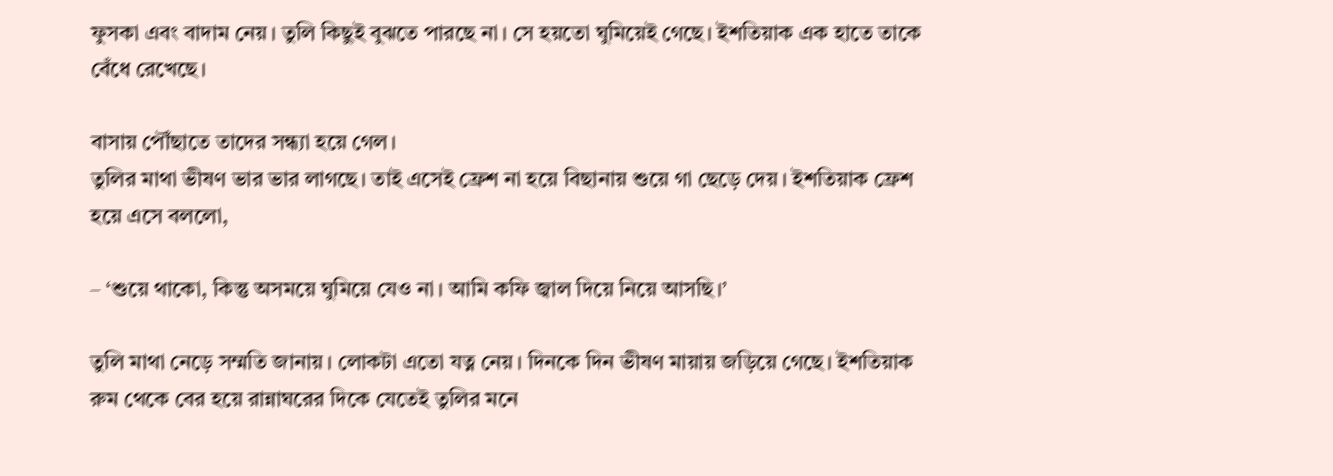ফুসকা এবং বাদাম নেয়। তুলি কিছুই বুঝতে পারছে না। সে হয়তো ঘুমিয়েই গেছে। ইশতিয়াক এক হাতে তাকে বেঁধে রেখেছে।

বাসায় পৌঁছাতে তাদের সন্ধ্যা হয়ে গেল।
তুলির মাথা ভীষণ ভার ভার লাগছে। তাই এসেই ফ্রেশ না হয়ে বিছানায় শুয়ে গা ছেড়ে দেয়। ইশতিয়াক ফ্রেশ হয়ে এসে বললো,

– ‘শুয়ে থাকো, কিন্তু অসময়ে ঘুমিয়ে যেও না। আমি কফি জ্বাল দিয়ে নিয়ে আসছি।’

তুলি মাথা নেড়ে সম্মতি জানায়। লোকটা এতো যত্ন নেয়। দিনকে দিন ভীষণ মায়ায় জড়িয়ে গেছে। ইশতিয়াক রুম থেকে বের হয়ে রান্নাঘরের দিকে যেতেই তুলির মনে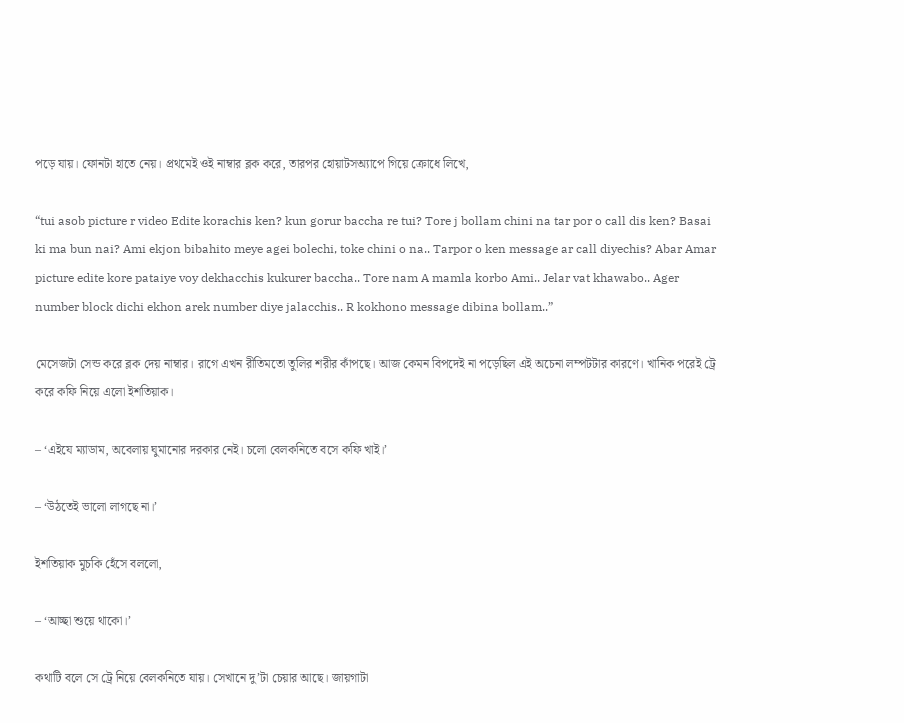পড়ে যায়। ফোনটা হাতে নেয়। প্রথমেই ওই নাম্বার ব্লক করে, তারপর হোয়াটসঅ্যাপে গিয়ে ক্রোধে লিখে,

“tui asob picture r video Edite korachis ken? kun gorur baccha re tui? Tore j bollam chini na tar por o call dis ken? Basai ki ma bun nai? Ami ekjon bibahito meye agei bolechi, toke chini o na.. Tarpor o ken message ar call diyechis? Abar Amar picture edite kore pataiye voy dekhacchis kukurer baccha.. Tore nam A mamla korbo Ami.. Jelar vat khawabo.. Ager number block dichi ekhon arek number diye jalacchis.. R kokhono message dibina bollam..”

মেসেজটা সেন্ড করে ব্লক দেয় নাম্বার। রাগে এখন রীতিমতো তুলির শরীর কাঁপছে। আজ কেমন বিপদেই না পড়েছিল এই অচেনা লম্পটটার কারণে। খানিক পরেই ট্রে করে কফি নিয়ে এলো ইশতিয়াক।

– ‘এইযে ম্যাডাম, অবেলায় ঘুমানোর দরকার নেই। চলো বেলকনিতে বসে কফি খাই।’

– ‘উঠতেই ভালো লাগছে না।’

ইশতিয়াক মুচকি হেঁসে বললো,

– ‘আচ্ছা শুয়ে থাকো।’

কথাটি বলে সে ট্রে নিয়ে বেলকনিতে যায়। সেখানে দু’টা চেয়ার আছে। জায়গাটা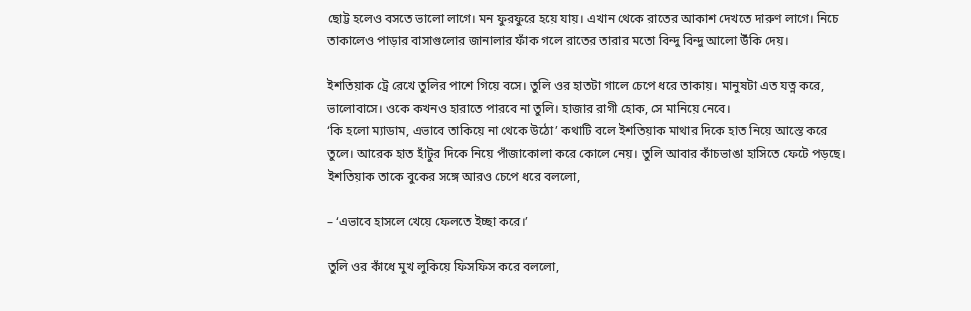ছোট্ট হলেও বসতে ভালো লাগে। মন ফুরফুরে হয়ে যায়। এখান থেকে রাতের আকাশ দেখতে দারুণ লাগে। নিচে তাকালেও পাড়ার বাসাগুলোর জানালার ফাঁক গলে রাতের তারার মতো বিন্দু বিন্দু আলো উঁকি দেয়।

ইশতিয়াক ট্রে রেখে তুলির পাশে গিয়ে বসে। তুলি ওর হাতটা গালে চেপে ধরে তাকায়। মানুষটা এত যত্ন করে, ভালোবাসে। ওকে কখনও হারাতে পারবে না তুলি। হাজার রাগী হোক, সে মানিয়ে নেবে।
‘কি হলো ম্যাডাম, এভাবে তাকিয়ে না থেকে উঠো’ কথাটি বলে ইশতিয়াক মাথার দিকে হাত নিয়ে আস্তে করে তুলে। আরেক হাত হাঁটুর দিকে নিয়ে পাঁজাকোলা করে কোলে নেয়। তুলি আবার কাঁচভাঙা হাসিতে ফেটে পড়ছে। ইশতিয়াক তাকে বুকের সঙ্গে আরও চেপে ধরে বললো,

– ‘এভাবে হাসলে খেয়ে ফেলতে ইচ্ছা করে।’

তুলি ওর কাঁধে মুখ লুকিয়ে ফিসফিস করে বললো,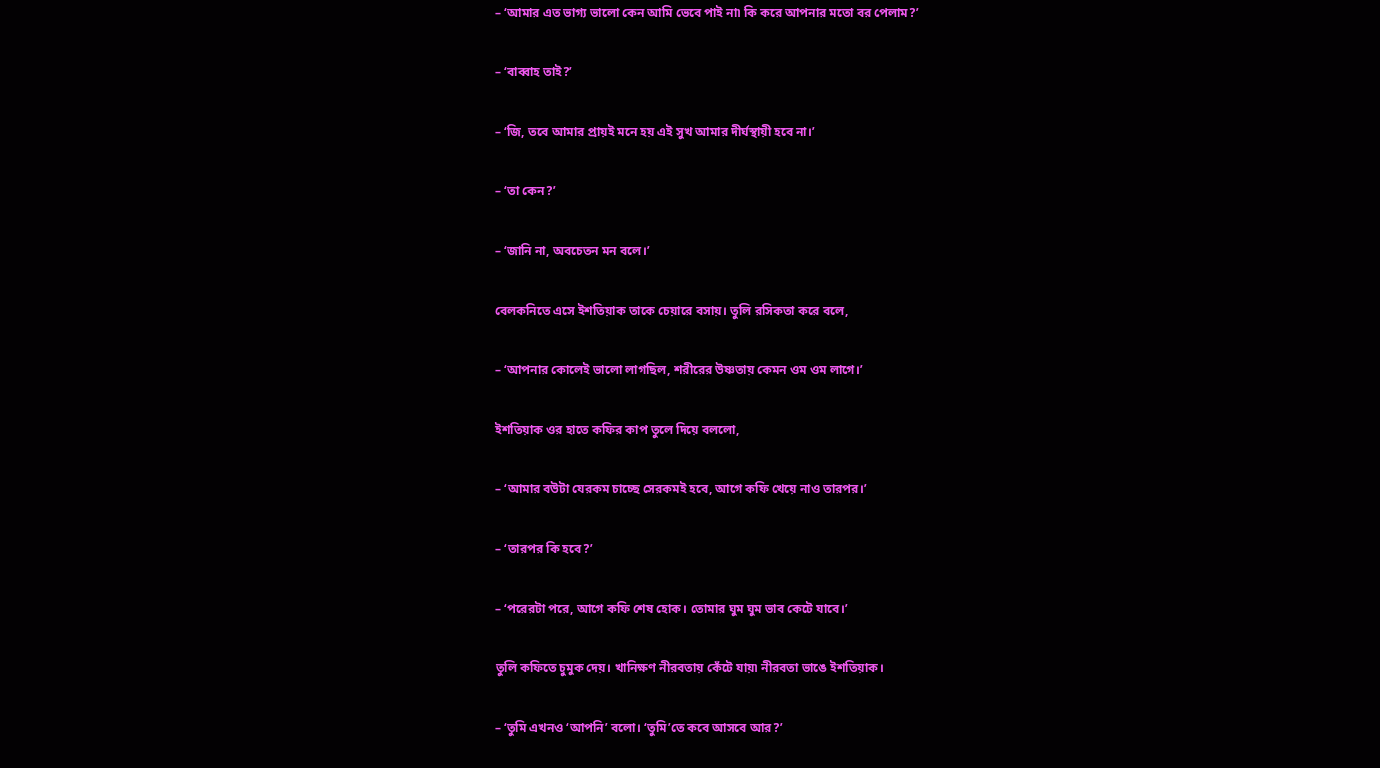– ‘আমার এত ভাগ্য ভালো কেন আমি ভেবে পাই না৷ কি করে আপনার মতো বর পেলাম?’

– ‘বাব্বাহ তাই?’

– ‘জি, তবে আমার প্রায়ই মনে হয় এই সুখ আমার দীর্ঘস্থায়ী হবে না।’

– ‘তা কেন?’

– ‘জানি না, অবচেতন মন বলে।’

বেলকনিতে এসে ইশতিয়াক তাকে চেয়ারে বসায়। তুলি রসিকতা করে বলে,

– ‘আপনার কোলেই ভালো লাগছিল, শরীরের উষ্ণতায় কেমন ওম ওম লাগে।’

ইশতিয়াক ওর হাতে কফির কাপ তুলে দিয়ে বললো,

– ‘আমার বউটা যেরকম চাচ্ছে সেরকমই হবে, আগে কফি খেয়ে নাও তারপর।’

– ‘তারপর কি হবে?’

– ‘পরেরটা পরে, আগে কফি শেষ হোক। তোমার ঘুম ঘুম ভাব কেটে যাবে।’

তুলি কফিতে চুমুক দেয়। খানিক্ষণ নীরবতায় কেঁটে যায়৷ নীরবতা ভাঙে ইশতিয়াক।

– ‘তুমি এখনও ‘আপনি’ বলো। ‘তুমি’তে কবে আসবে আর?’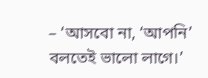– ‘আসবো না, ‘আপনি’ বলতেই ভালো লাগে।’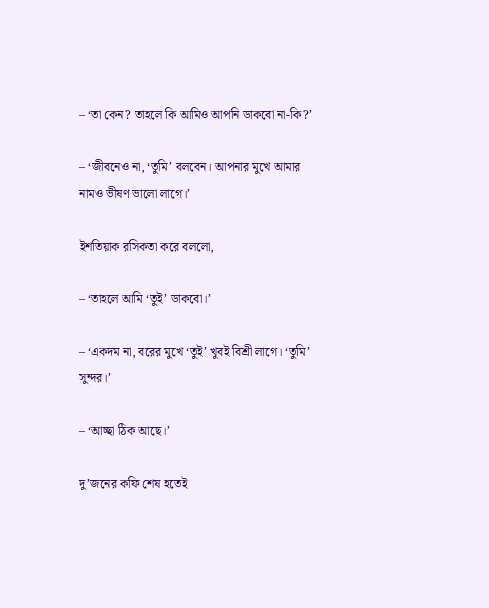– ‘তা কেন? তাহলে কি আমিও আপনি ডাকবো না-কি?’

– ‘জীবনেও না, ‘তুমি’ বলবেন। আপনার মুখে আমার নামও ভীষণ ভালো লাগে।’

ইশতিয়াক রসিকতা করে বললো,

– ‘তাহলে আমি ‘তুই’ ডাকবো।’

– ‘একদম না, বরের মুখে ‘তুই’ খুবই বিশ্রী লাগে। ‘তুমি’ সুন্দর।’

– ‘আচ্ছা ঠিক আছে।’

দু’জনের কফি শেষ হতেই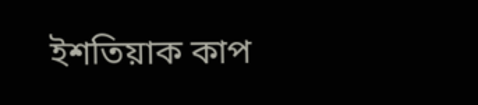ইশতিয়াক কাপ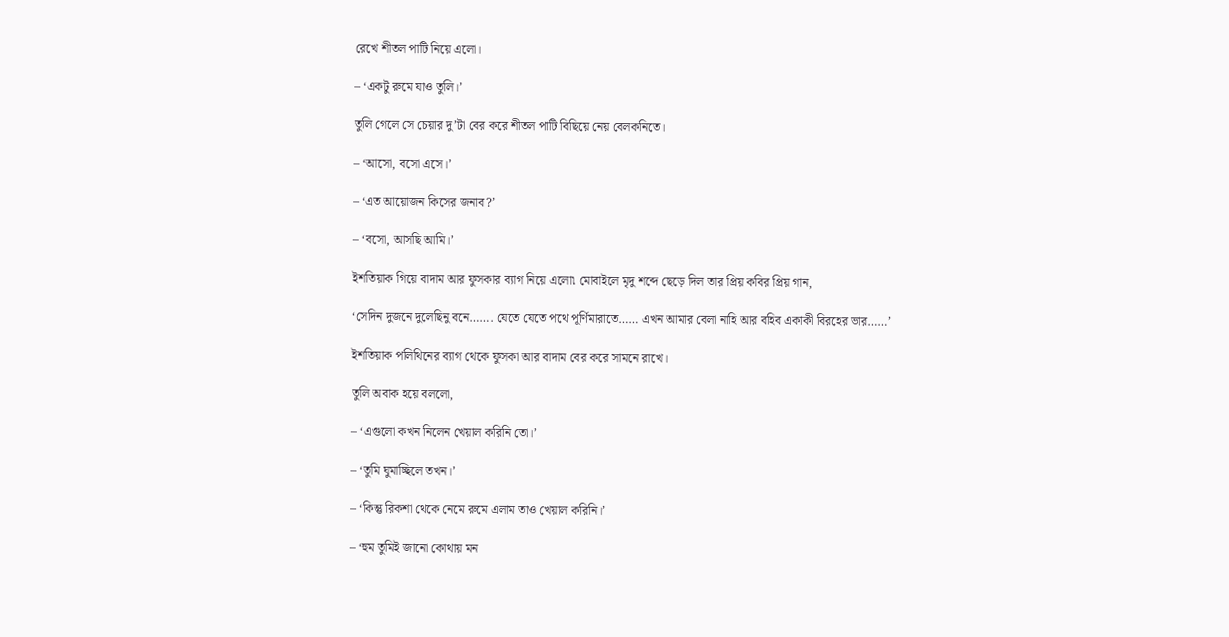রেখে শীতল পাটি নিয়ে এলো।

– ‘একটু রুমে যাও তুলি।’

তুলি গেলে সে চেয়ার দু’টা বের করে শীতল পাটি বিছিয়ে নেয় বেলকনিতে।

– ‘আসো, বসো এসে।’

– ‘এত আয়োজন কিসের জনাব?’

– ‘বসো, আসছি আমি।’

ইশতিয়াক গিয়ে বাদাম আর ফুসকার ব্যাগ নিয়ে এলো৷ মোবাইলে মৃদু শব্দে ছেড়ে দিল তার প্রিয় কবির প্রিয় গান,

‘সেদিন দুজনে দুলেছিনু বনে……. যেতে যেতে পথে পূর্ণিমারাতে…… এখন আমার বেলা নাহি আর বহিব একাকী বিরহের ভার……’

ইশতিয়াক পলিথিনের ব্যাগ থেকে ফুসকা আর বাদাম বের করে সামনে রাখে।

তুলি অবাক হয়ে বললো,

– ‘এগুলো কখন নিলেন খেয়াল করিনি তো।’

– ‘তুমি ঘুমাচ্ছিলে তখন।’

– ‘কিন্তু রিকশা থেকে নেমে রুমে এলাম তাও খেয়াল করিনি।’

– ‘হুম তুমিই জানো কোথায় মন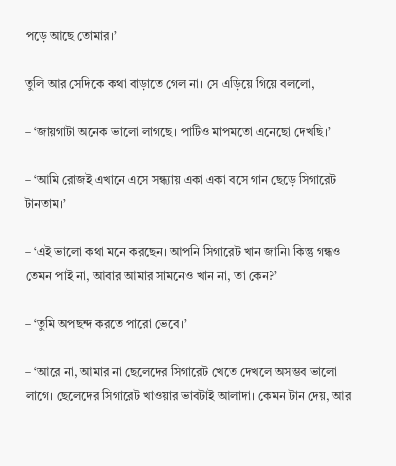পড়ে আছে তোমার।’

তুলি আর সেদিকে কথা বাড়াতে গেল না। সে এড়িয়ে গিয়ে বললো,

– ‘জায়গাটা অনেক ভালো লাগছে। পাটিও মাপমতো এনেছো দেখছি।’

– ‘আমি রোজই এখানে এসে সন্ধ্যায় একা একা বসে গান ছেড়ে সিগারেট টানতাম।’

– ‘এই ভালো কথা মনে করছেন। আপনি সিগারেট খান জানি৷ কিন্তু গন্ধও তেমন পাই না, আবার আমার সামনেও খান না, তা কেন?’

– ‘তুমি অপছন্দ করতে পারো ভেবে।’

– ‘আরে না, আমার না ছেলেদের সিগারেট খেতে দেখলে অসম্ভব ভালো লাগে। ছেলেদের সিগারেট খাওয়ার ভাবটাই আলাদা। কেমন টান দেয়, আর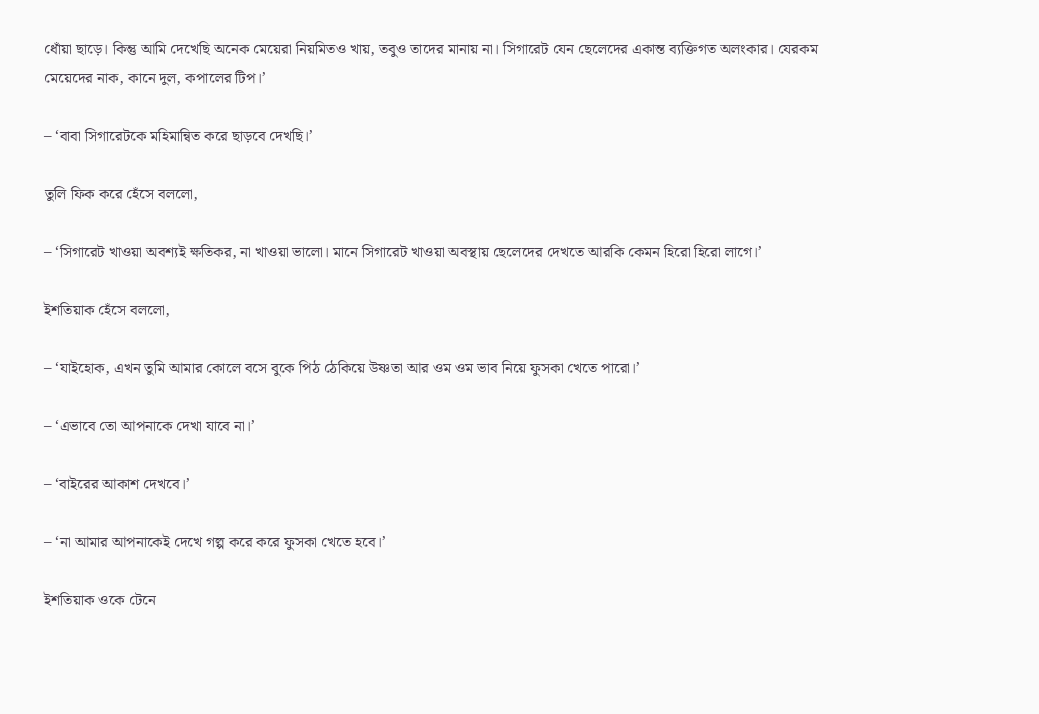ধোঁয়া ছাড়ে। কিন্তু আমি দেখেছি অনেক মেয়েরা নিয়মিতও খায়, তবুও তাদের মানায় না। সিগারেট যেন ছেলেদের একান্ত ব্যক্তিগত অলংকার। যেরকম মেয়েদের নাক, কানে দুল, কপালের টিপ।’

– ‘বাবা সিগারেটকে মহিমান্বিত করে ছাড়বে দেখছি।’

তুলি ফিক করে হেঁসে বললো,

– ‘সিগারেট খাওয়া অবশ্যই ক্ষতিকর, না খাওয়া ভালো। মানে সিগারেট খাওয়া অবস্থায় ছেলেদের দেখতে আরকি কেমন হিরো হিরো লাগে।’

ইশতিয়াক হেঁসে বললো,

– ‘যাইহোক, এখন তুমি আমার কোলে বসে বুকে পিঠ ঠেকিয়ে উষ্ণতা আর ওম ওম ভাব নিয়ে ফুসকা খেতে পারো।’

– ‘এভাবে তো আপনাকে দেখা যাবে না।’

– ‘বাইরের আকাশ দেখবে।’

– ‘না আমার আপনাকেই দেখে গল্প করে করে ফুসকা খেতে হবে।’

ইশতিয়াক ওকে টেনে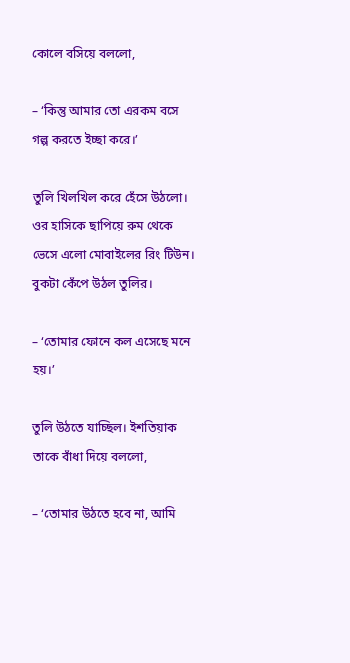কোলে বসিয়ে বললো,

– ‘কিন্তু আমার তো এরকম বসে গল্প করতে ইচ্ছা করে।’

তুলি খিলখিল করে হেঁসে উঠলো। ওর হাসিকে ছাপিয়ে রুম থেকে ভেসে এলো মোবাইলের রিং টিউন। বুকটা কেঁপে উঠল তুলির।

– ‘তোমার ফোনে কল এসেছে মনে হয়।’

তুলি উঠতে যাচ্ছিল। ইশতিয়াক তাকে বাঁধা দিয়ে বললো,

– ‘তোমার উঠতে হবে না, আমি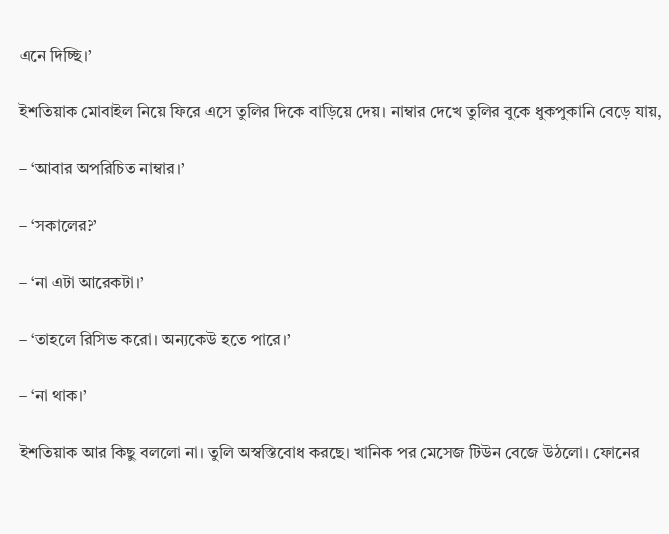এনে দিচ্ছি।’

ইশতিয়াক মোবাইল নিয়ে ফিরে এসে তুলির দিকে বাড়িয়ে দেয়। নাম্বার দেখে তুলির বুকে ধুকপুকানি বেড়ে যায়,

– ‘আবার অপরিচিত নাম্বার।’

– ‘সকালের?’

– ‘না এটা আরেকটা।’

– ‘তাহলে রিসিভ করো। অন্যকেউ হতে পারে।’

– ‘না থাক।’

ইশতিয়াক আর কিছু বললো না। তুলি অস্বস্তিবোধ করছে। খানিক পর মেসেজ টিউন বেজে উঠলো। ফোনের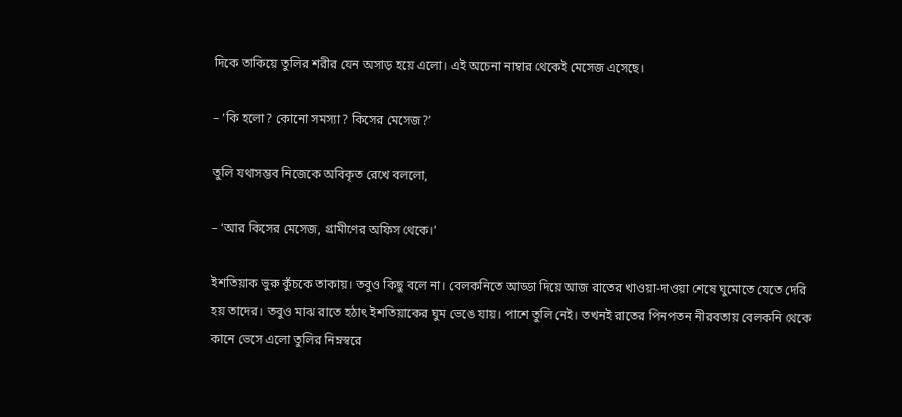দিকে তাকিয়ে তুলির শরীর যেন অসাড় হয়ে এলো। এই অচেনা নাম্বার থেকেই মেসেজ এসেছে।

– ‘কি হলো? কোনো সমস্যা? কিসের মেসেজ?’

তুলি যথাসম্ভব নিজেকে অবিকৃত রেখে বললো,

– ‘আর কিসের মেসেজ, গ্রামীণের অফিস থেকে।’

ইশতিয়াক ভুরু কুঁচকে তাকায়। তবুও কিছু বলে না। বেলকনিতে আড্ডা দিয়ে আজ রাতের খাওয়া-দাওয়া শেষে ঘুমোতে যেতে দেরি হয় তাদের। তবুও মাঝ রাতে হঠাৎ ইশতিয়াকের ঘুম ভেঙে যায়। পাশে তুলি নেই। তখনই রাতের পিনপতন নীরবতায় বেলকনি থেকে কানে ভেসে এলো তুলির নিম্নস্বরে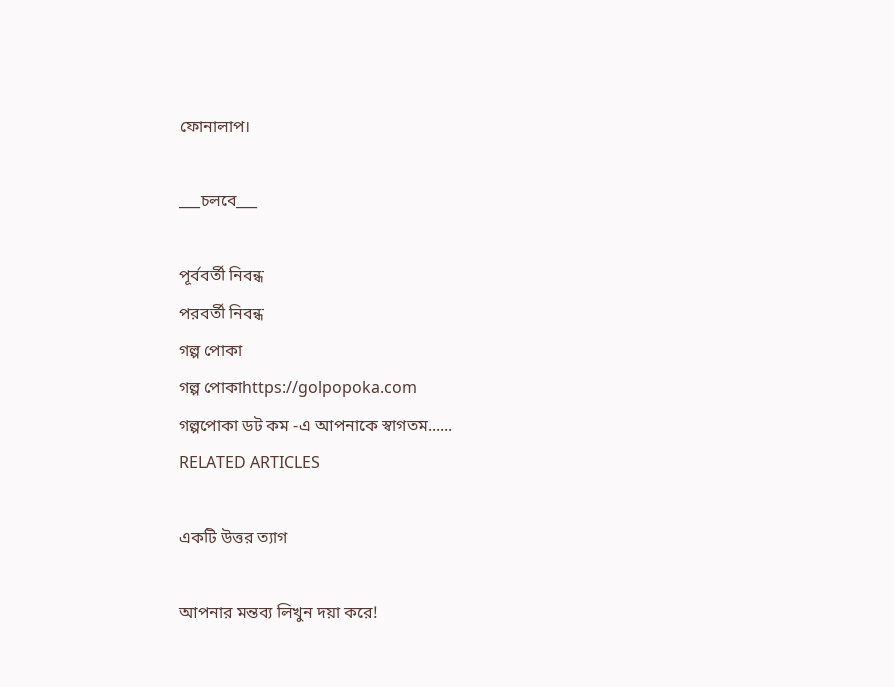ফোনালাপ।

___চলবে___

পূর্ববর্তী নিবন্ধ
পরবর্তী নিবন্ধ
গল্প পোকা
গল্প পোকাhttps://golpopoka.com
গল্পপোকা ডট কম -এ আপনাকে স্বাগতম......
RELATED ARTICLES

একটি উত্তর ত্যাগ

আপনার মন্তব্য লিখুন দয়া করে!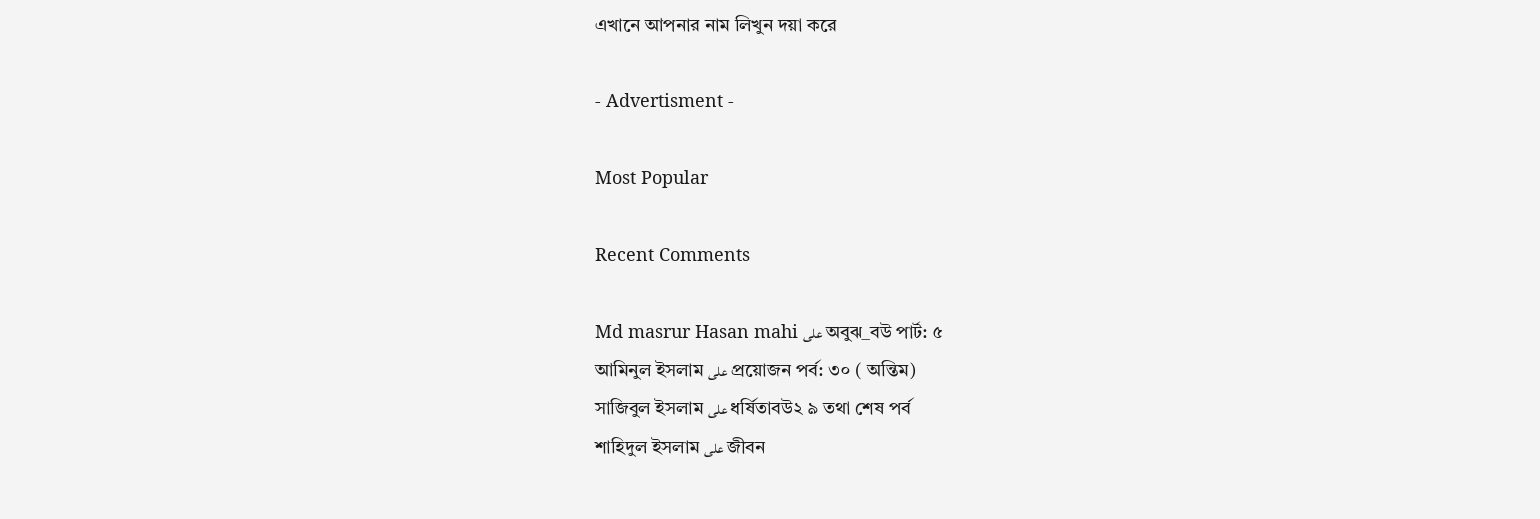এখানে আপনার নাম লিখুন দয়া করে

- Advertisment -

Most Popular

Recent Comments

Md masrur Hasan mahi على অবুঝ_বউ পার্ট: ৫
আমিনুল ইসলাম على প্রয়োজন পর্ব: ৩০ ( অন্তিম)
সাজিবুল ইসলাম على ধর্ষিতাবউ২ ৯ তথা শেষ পর্ব
শাহিদুল ইসলাম على জীবন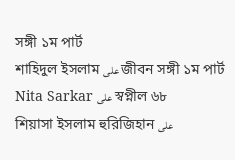সঙ্গী ১ম পার্ট
শাহিদুল ইসলাম على জীবন সঙ্গী ১ম পার্ট
Nita Sarkar على স্বপ্নীল ৬৮
শিয়াসা ইসলাম হুরিজিহান على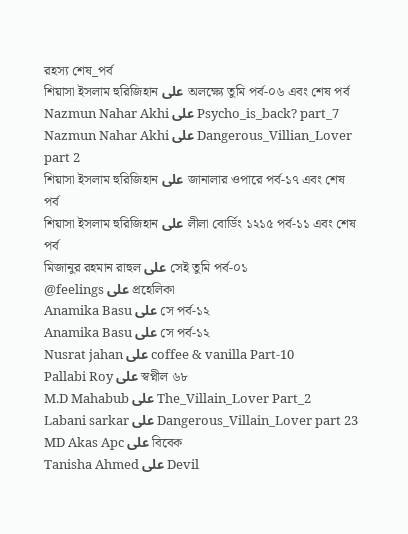রহস্য শেষ_পর্ব
শিয়াসা ইসলাম হুরিজিহান على অলক্ষ্যে তুমি পর্ব-০৬ এবং শেষ পর্ব
Nazmun Nahar Akhi على Psycho_is_back? part_7
Nazmun Nahar Akhi على Dangerous_Villian_Lover part 2
শিয়াসা ইসলাম হুরিজিহান على জানালার ওপারে পর্ব-১৭ এবং শেষ পর্ব
শিয়াসা ইসলাম হুরিজিহান على লীলা বোর্ডিং ১২১৫ পর্ব-১১ এবং শেষ পর্ব
মিজানুর রহমান রাহুল على সেই তুমি পর্ব-০১
@feelings على প্রহেলিকা
Anamika Basu على সে পর্ব-১২
Anamika Basu على সে পর্ব-১২
Nusrat jahan على coffee & vanilla Part-10
Pallabi Roy على স্বপ্নীল ৬৮
M.D Mahabub على The_Villain_Lover Part_2
Labani sarkar على Dangerous_Villain_Lover part 23
MD Akas Apc على বিবেক
Tanisha Ahmed على Devil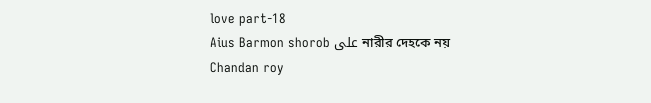love part-18
Aius Barmon shorob على নারীর দেহকে নয়
Chandan roy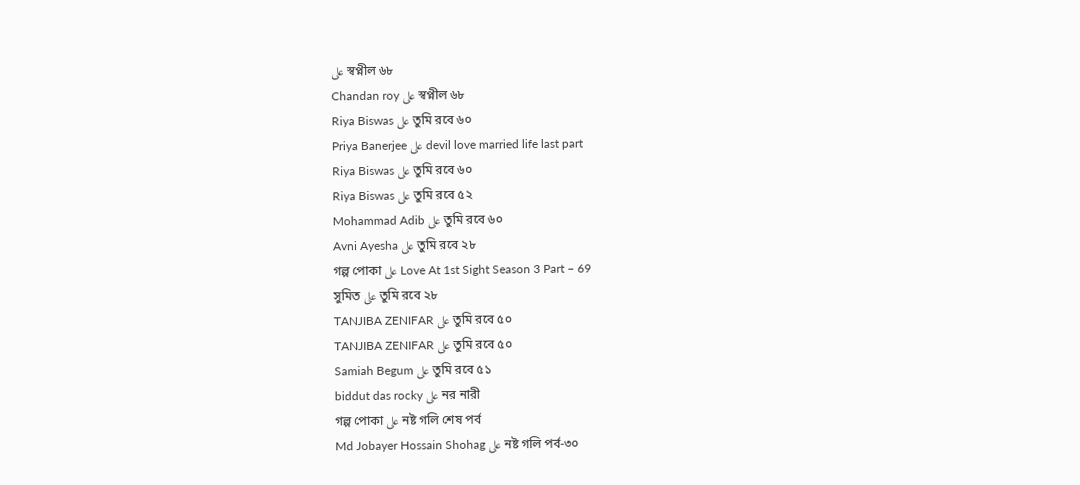على স্বপ্নীল ৬৮
Chandan roy على স্বপ্নীল ৬৮
Riya Biswas على তুমি রবে ৬০
Priya Banerjee على devil love married life last part
Riya Biswas على তুমি রবে ৬০
Riya Biswas على তুমি রবে ৫২
Mohammad Adib على তুমি রবে ৬০
Avni Ayesha على তুমি রবে ২৮
গল্প পোকা على Love At 1st Sight Season 3 Part – 69
সুমিত على তুমি রবে ২৮
TANJIBA ZENIFAR على তুমি রবে ৫০
TANJIBA ZENIFAR على তুমি রবে ৫০
Samiah Begum على তুমি রবে ৫১
biddut das rocky على নর নারী
গল্প পোকা على নষ্ট গলি শেষ পর্ব
Md Jobayer Hossain Shohag على নষ্ট গলি পর্ব-৩০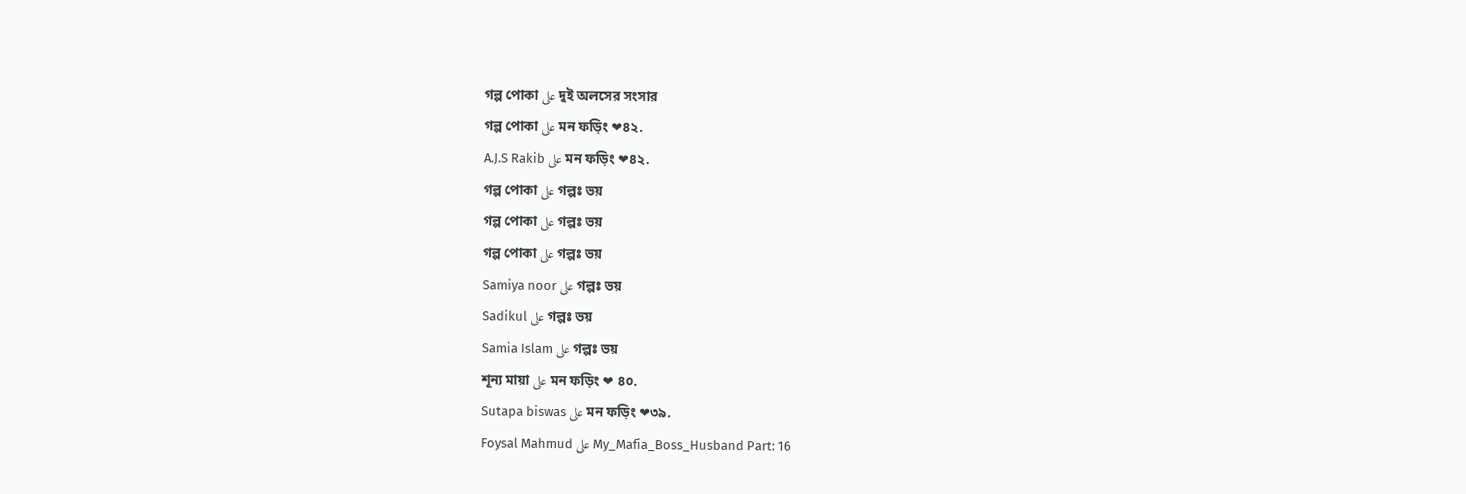গল্প পোকা على দুই অলসের সংসার
গল্প পোকা على মন ফড়িং ❤৪২.
A.J.S Rakib على মন ফড়িং ❤৪২.
গল্প পোকা على গল্পঃ ভয়
গল্প পোকা على গল্পঃ ভয়
গল্প পোকা على গল্পঃ ভয়
Samiya noor على গল্পঃ ভয়
Sadikul على গল্পঃ ভয়
Samia Islam على গল্পঃ ভয়
শূন্য মায়া على মন ফড়িং ❤ ৪০.
Sutapa biswas على মন ফড়িং ❤৩৯.
Foysal Mahmud على My_Mafia_Boss_Husband Part: 16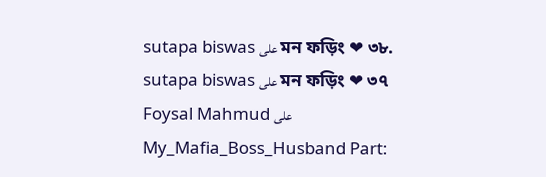sutapa biswas على মন ফড়িং ❤ ৩৮.
sutapa biswas على মন ফড়িং ❤ ৩৭
Foysal Mahmud على My_Mafia_Boss_Husband Part: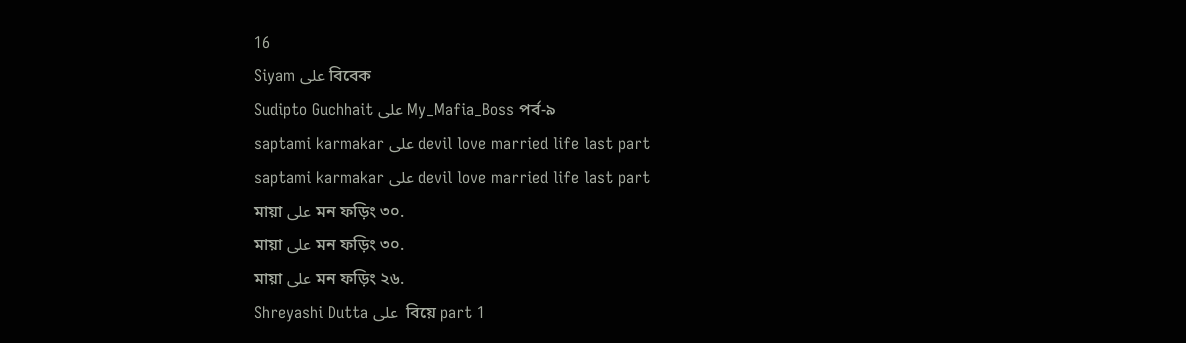16
Siyam على বিবেক
Sudipto Guchhait على My_Mafia_Boss পর্ব-৯
saptami karmakar على devil love married life last part
saptami karmakar على devil love married life last part
মায়া على মন ফড়িং ৩০.
মায়া على মন ফড়িং ৩০.
মায়া على মন ফড়িং ২৬.
Shreyashi Dutta على  বিয়ে part 1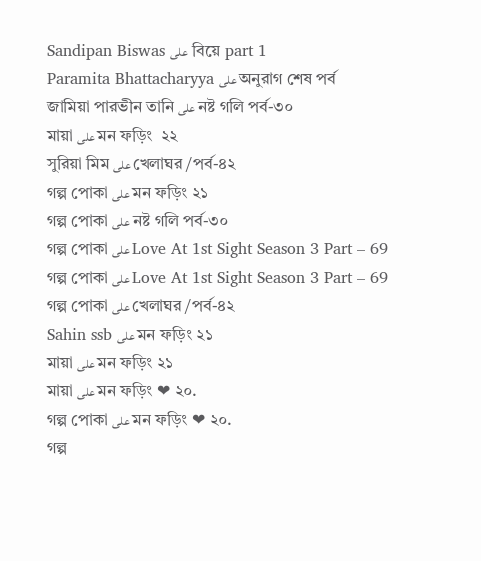Sandipan Biswas على  বিয়ে part 1
Paramita Bhattacharyya على অনুরাগ শেষ পর্ব
জামিয়া পারভীন তানি على নষ্ট গলি পর্ব-৩০
মায়া على মন ফড়িং  ২২
সুরিয়া মিম على খেলাঘর /পর্ব-৪২
গল্প পোকা على মন ফড়িং ২১
গল্প পোকা على নষ্ট গলি পর্ব-৩০
গল্প পোকা على Love At 1st Sight Season 3 Part – 69
গল্প পোকা على Love At 1st Sight Season 3 Part – 69
গল্প পোকা على খেলাঘর /পর্ব-৪২
Sahin ssb على মন ফড়িং ২১
মায়া على মন ফড়িং ২১
মায়া على মন ফড়িং ❤ ২০.
গল্প পোকা على মন ফড়িং ❤ ২০.
গল্প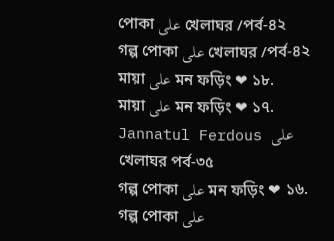পোকা على খেলাঘর /পর্ব-৪২
গল্প পোকা على খেলাঘর /পর্ব-৪২
মায়া على মন ফড়িং ❤ ১৮.
মায়া على মন ফড়িং ❤ ১৭.
Jannatul Ferdous على খেলাঘর পর্ব-৩৫
গল্প পোকা على মন ফড়িং ❤ ১৬.
গল্প পোকা على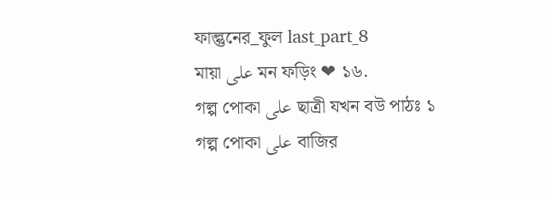ফাল্গুনের_ফুল last_part_8
মায়া على মন ফড়িং ❤ ১৬.
গল্প পোকা على ছাত্রী যখন বউ পাঠঃ ১
গল্প পোকা على বাজির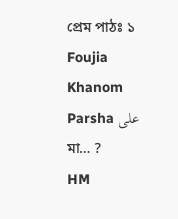প্রেম পাঠঃ ১
Foujia Khanom Parsha على মা… ?
HM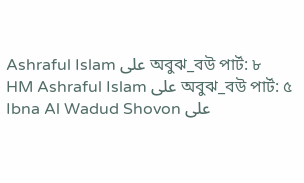Ashraful Islam على অবুঝ_বউ পার্ট: ৮
HM Ashraful Islam على অবুঝ_বউ পার্ট: ৫
Ibna Al Wadud Shovon على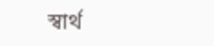স্বার্থ